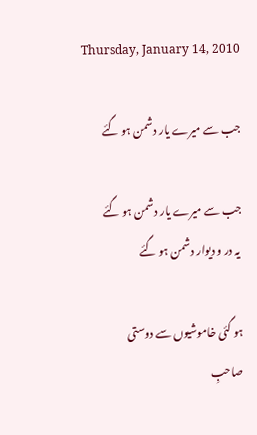Thursday, January 14, 2010

جب سے میرے یار دشمن ہو گئے

جب سے میرے یار دشمن ہو گئے
 یہ در و دیوار دشمن ہو گئے

ہو گئی خاموشیوں سے دوستی
صاحبِ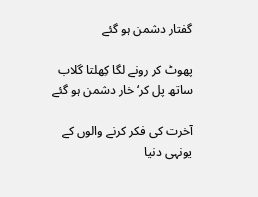گفتار دشمن ہو گئے

پھوٹ کر رونے لگا کِھلتا گلاب
ساتھ پل کر‘ خار دشمن ہو گئے

آخرت کی فکر کرنے والوں کے
یونہی دنیا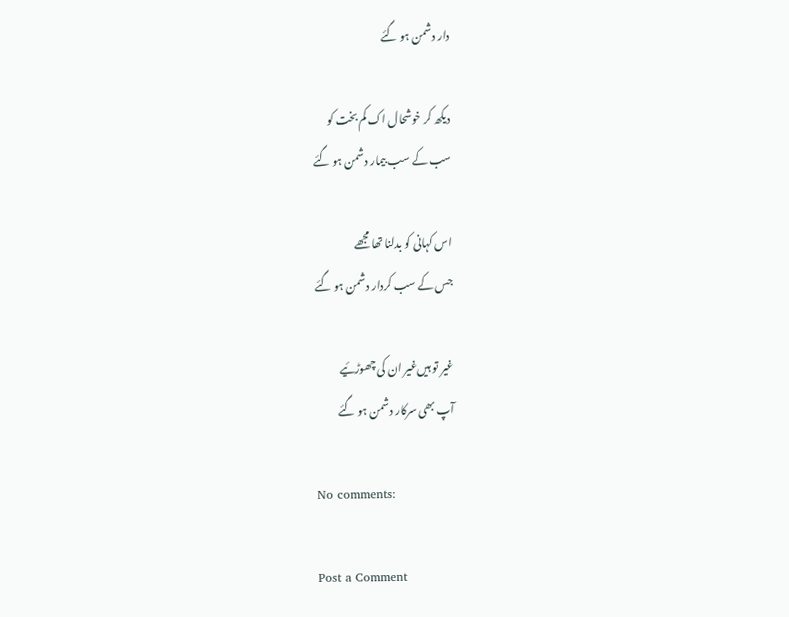دار دشمن ہو گئے

دیکھ کر خوشحال اک کم بخت کو
سب کے سب بیمار دشمن ہو گئے

اس کہانی کو بدلنا تھا مجھے
جس کے سب کردار دشمن ہو گئے

غیر تو ہیں‌غیر ان کی چھوڑئیے
آپ بھی سرکار دشمن ہو گئے

No comments:

Post a Comment